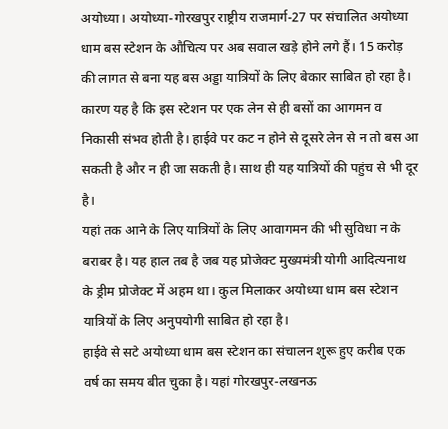अयोध्या। अयोध्या-गोरखपुर राष्ट्रीय राजमार्ग-27 पर संचालित अयोध्या धाम बस स्टेशन के औचित्य पर अब सवाल खड़े होने लगे हैं। 15 करोड़ की लागत से बना यह बस अड्डा यात्रियों के लिए बेकार साबित हो रहा है।
कारण यह है कि इस स्टेशन पर एक लेन से ही बसों का आगमन व निकासी संभव होती है। हाईवे पर कट न होने से दूसरे लेन से न तो बस आ सकती है और न ही जा सकती है। साथ ही यह यात्रियों की पहुंच से भी दूर है।
यहां तक आने के लिए यात्रियों के लिए आवागमन की भी सुविधा न के बराबर है। यह हाल तब है जब यह प्रोजेक्ट मुख्यमंत्री योगी आदित्यनाथ के ड्रीम प्रोजेक्ट में अहम था। कुल मिलाकर अयोध्या धाम बस स्टेशन यात्रियों के लिए अनुपयोगी साबित हो रहा है।
हाईवे से सटे अयोध्या धाम बस स्टेशन का संचालन शुरू हुए करीब एक वर्ष का समय बीत चुका है। यहां गोरखपुर-लखनऊ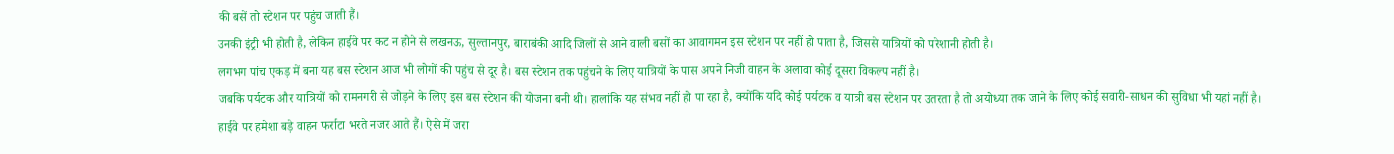की बसें तो स्टेशन पर पहुंच जाती हैं।
उनकी इंट्री भी होती है, लेकिन हाईवे पर कट न होने से लखनऊ, सुल्तानपुर, बाराबंकी आदि जिलों से आने वाली बसों का आवागमन इस स्टेशन पर नहीं हो पाता है, जिससे यात्रियों को परेशानी होती है।
लगभग पांच एकड़ में बना यह बस स्टेशन आज भी लोगों की पहुंच से दूर है। बस स्टेशन तक पहुंचने के लिए यात्रियों के पास अपने निजी वाहन के अलावा कोई दूसरा विकल्प नहीं है।
जबकि पर्यटक और यात्रियों को रामनगरी से जोड़ने के लिए इस बस स्टेशन की योजना बनी थी। हालांकि यह संभव नहीं हो पा रहा है, क्योंकि यदि कोई पर्यटक व यात्री बस स्टेशन पर उतरता है तो अयोध्या तक जाने के लिए कोई सवारी-साधन की सुविधा भी यहां नहीं है।
हाईवे पर हमेशा बड़े वाहन फर्राटा भरते नजर आते हैं। ऐसे में जरा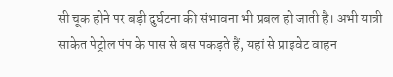सी चूक होने पर बड़ी दुर्घटना की संभावना भी प्रबल हो जाती है। अभी यात्री साकेत पेट्रोल पंप के पास से बस पकड़ते हैं, यहां से प्राइवेट वाहन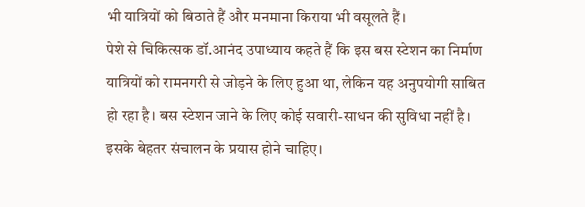भी यात्रियों को बिठाते हैं और मनमाना किराया भी वसूलते हैं।
पेशे से चिकित्सक डॉ.आनंद उपाध्याय कहते हैं कि इस बस स्टेशन का निर्माण यात्रियों को रामनगरी से जोड़ने के लिए हुआ था, लेकिन यह अनुपयोगी साबित हो रहा है। बस स्टेशन जाने के लिए कोई सवारी-साधन की सुविधा नहीं है। इसके बेहतर संचालन के प्रयास होने चाहिए।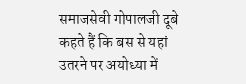समाजसेवी गोपालजी दूबे कहते हैं कि बस से यहां उतरने पर अयोध्या में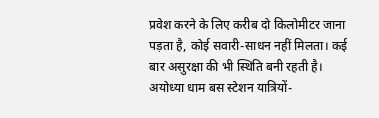प्रवेश करने के लिए करीब दो किलोमीटर जाना पड़ता है, कोई सवारी-साधन नहीं मिलता। कई बार असुरक्षा की भी स्थिति बनी रहती है। अयोध्या धाम बस स्टेशन यात्रियों-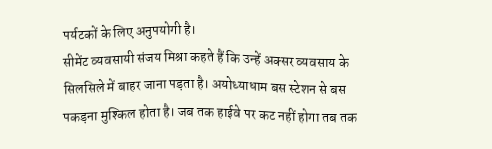पर्यटकों के लिए अनुपयोगी है।
सीमेंट व्यवसायी संजय मिश्रा कहते हैं कि उन्हें अक्सर व्यवसाय के सिलसिले में बाहर जाना पड़ता है। अयोध्याधाम बस स्टेशन से बस पकड़ना मुश्किल होता है। जब तक हाईवे पर कट नहीं होगा तब तक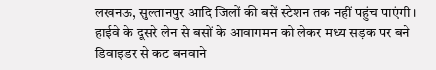लखनऊ, सुल्तानपुर आदि जिलों की बसें स्टेशन तक नहीं पहुंच पाएंगी।
हाईवे के दूसरे लेन से बसों के आवागमन को लेकर मध्य सड़क पर बने डिवाइडर से कट बनवाने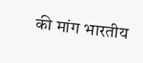की मांग भारतीय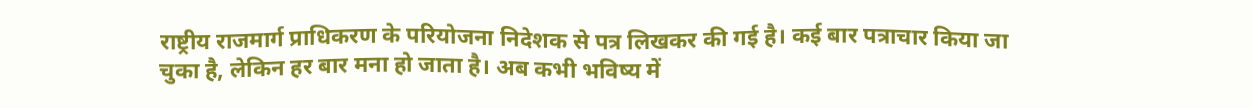राष्ट्रीय राजमार्ग प्राधिकरण के परियोजना निदेशक से पत्र लिखकर की गई है। कई बार पत्राचार किया जा चुका है, लेकिन हर बार मना हो जाता है। अब कभी भविष्य में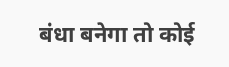बंधा बनेगा तो कोई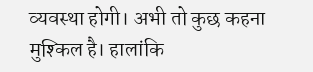व्यवस्था होगी। अभी तो कुछ कहना मुश्किल है। हालांकि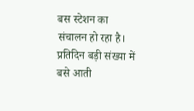बस स्टेशन का संचालन हो रहा है। प्रतिदिन बड़ी संख्या में बसे आती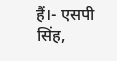हैं।- एसपी सिंह,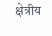क्षेत्रीय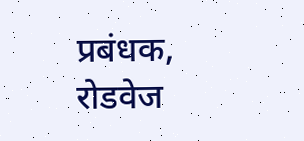प्रबंधक, रोडवेज